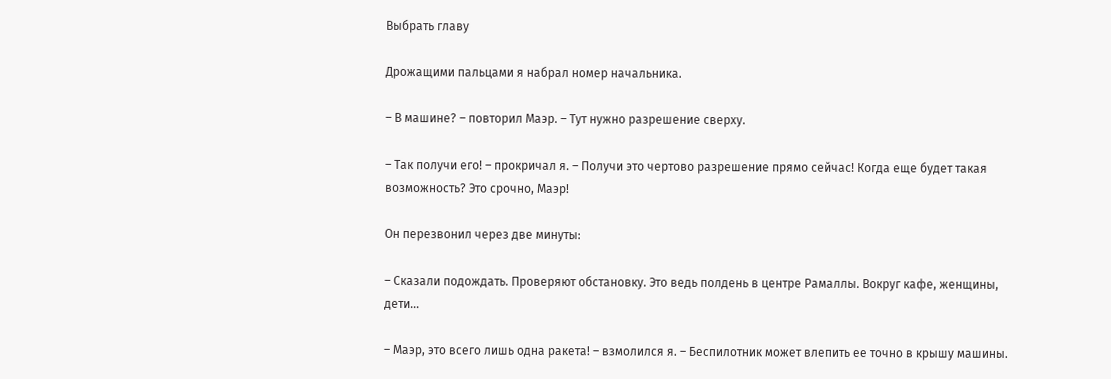Выбрать главу

Дрожащими пальцами я набрал номер начальника.

– В машине? – повторил Маэр. – Тут нужно разрешение сверху.

– Так получи его! – прокричал я. – Получи это чертово разрешение прямо сейчас! Когда еще будет такая возможность? Это срочно, Маэр!

Он перезвонил через две минуты:

– Сказали подождать. Проверяют обстановку. Это ведь полдень в центре Рамаллы. Вокруг кафе, женщины, дети…

– Маэр, это всего лишь одна ракета! – взмолился я. – Беспилотник может влепить ее точно в крышу машины.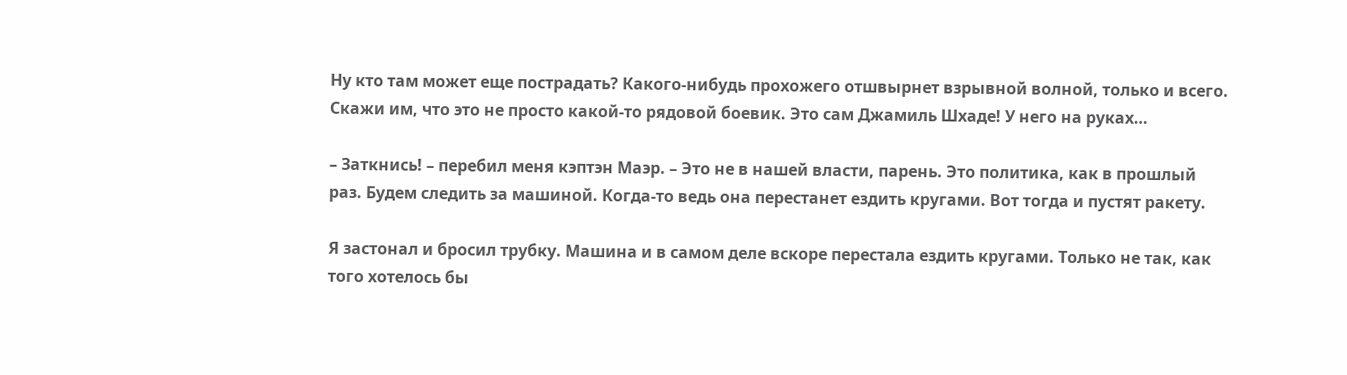Ну кто там может еще пострадать? Какого-нибудь прохожего отшвырнет взрывной волной, только и всего. Скажи им, что это не просто какой-то рядовой боевик. Это сам Джамиль Шхаде! У него на руках…

– Заткнись! – перебил меня кэптэн Маэр. – Это не в нашей власти, парень. Это политика, как в прошлый раз. Будем следить за машиной. Когда-то ведь она перестанет ездить кругами. Вот тогда и пустят ракету.

Я застонал и бросил трубку. Машина и в самом деле вскоре перестала ездить кругами. Только не так, как того хотелось бы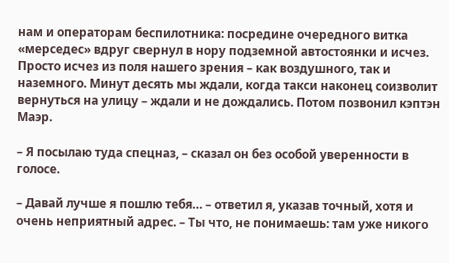нам и операторам беспилотника: посредине очередного витка «мерседес» вдруг свернул в нору подземной автостоянки и исчез. Просто исчез из поля нашего зрения – как воздушного, так и наземного. Минут десять мы ждали, когда такси наконец соизволит вернуться на улицу – ждали и не дождались. Потом позвонил кэптэн Маэр.

– Я посылаю туда спецназ, – сказал он без особой уверенности в голосе.

– Давай лучше я пошлю тебя… – ответил я, указав точный, хотя и очень неприятный адрес. – Ты что, не понимаешь: там уже никого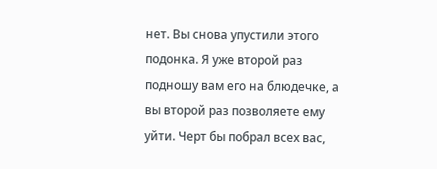нет. Вы снова упустили этого подонка. Я уже второй раз подношу вам его на блюдечке, а вы второй раз позволяете ему уйти. Черт бы побрал всех вас,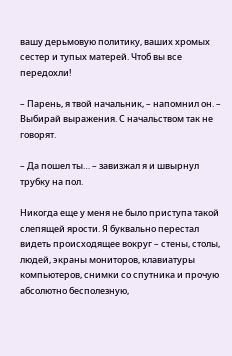вашу дерьмовую политику, ваших хромых сестер и тупых матерей. Чтоб вы все передохли!

– Парень, я твой начальник, – напомнил он. – Выбирай выражения. С начальством так не говорят.

– Да пошел ты… – завизжал я и швырнул трубку на пол.

Никогда еще у меня не было приступа такой слепящей ярости. Я буквально перестал видеть происходящее вокруг – стены, столы, людей, экраны мониторов, клавиатуры компьютеров, снимки со спутника и прочую абсолютно бесполезную,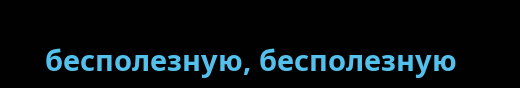бесполезную, бесполезную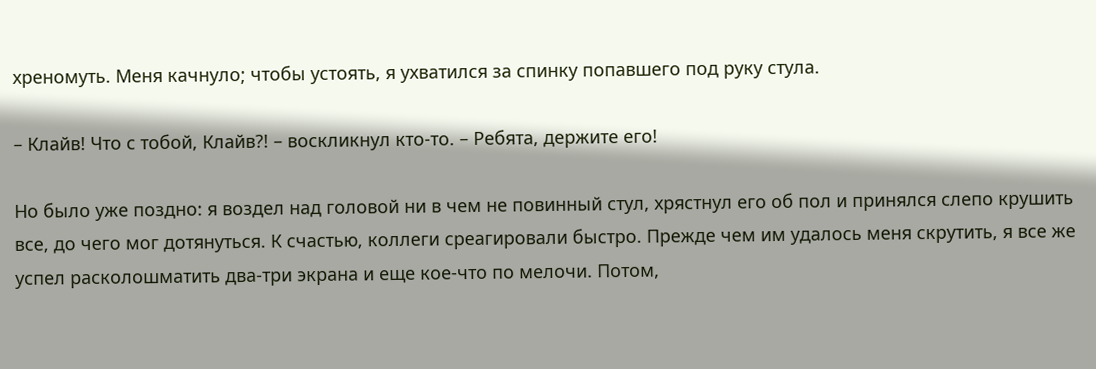хреномуть. Меня качнуло; чтобы устоять, я ухватился за спинку попавшего под руку стула.

– Клайв! Что с тобой, Клайв?! – воскликнул кто-то. – Ребята, держите его!

Но было уже поздно: я воздел над головой ни в чем не повинный стул, хрястнул его об пол и принялся слепо крушить все, до чего мог дотянуться. К счастью, коллеги среагировали быстро. Прежде чем им удалось меня скрутить, я все же успел расколошматить два-три экрана и еще кое-что по мелочи. Потом,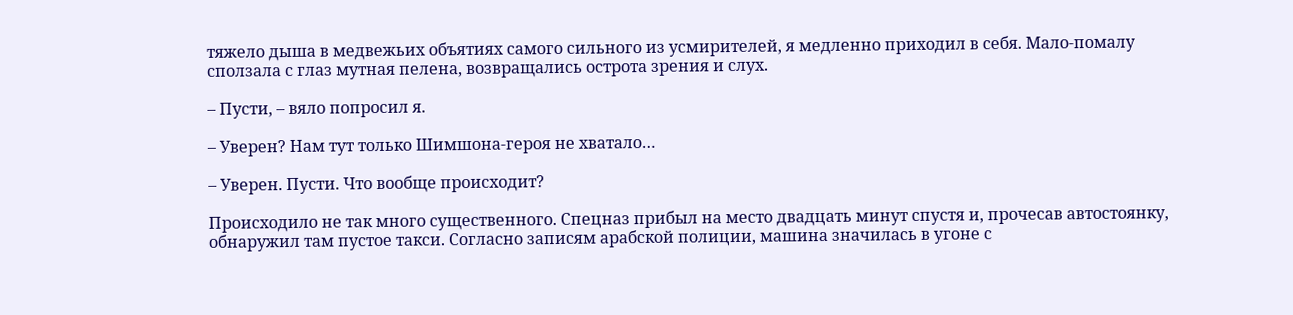тяжело дыша в медвежьих объятиях самого сильного из усмирителей, я медленно приходил в себя. Мало-помалу сползала с глаз мутная пелена, возвращались острота зрения и слух.

– Пусти, – вяло попросил я.

– Уверен? Нам тут только Шимшона-героя не хватало…

– Уверен. Пусти. Что вообще происходит?

Происходило не так много существенного. Спецназ прибыл на место двадцать минут спустя и, прочесав автостоянку, обнаружил там пустое такси. Согласно записям арабской полиции, машина значилась в угоне с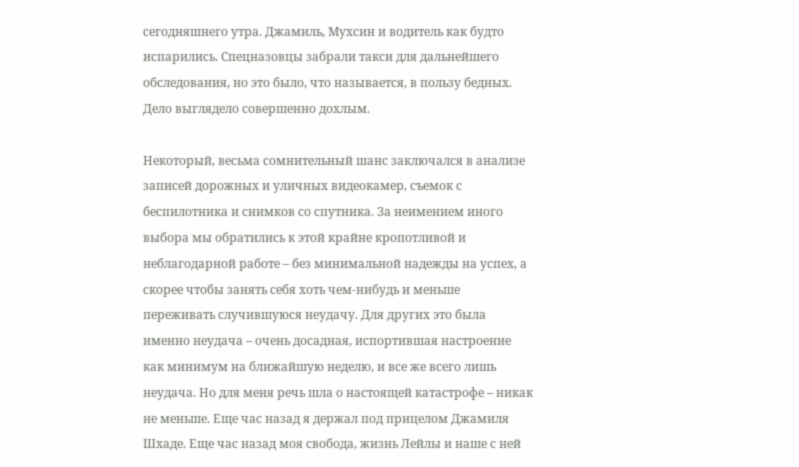сегодняшнего утра. Джамиль, Мухсин и водитель как будто испарились. Спецназовцы забрали такси для дальнейшего обследования, но это было, что называется, в пользу бедных. Дело выглядело совершенно дохлым.

Некоторый, весьма сомнительный шанс заключался в анализе записей дорожных и уличных видеокамер, съемок с беспилотника и снимков со спутника. За неимением иного выбора мы обратились к этой крайне кропотливой и неблагодарной работе – без минимальной надежды на успех, а скорее чтобы занять себя хоть чем-нибудь и меньше переживать случившуюся неудачу. Для других это была именно неудача – очень досадная, испортившая настроение как минимум на ближайшую неделю, и все же всего лишь неудача. Но для меня речь шла о настоящей катастрофе – никак не меньше. Еще час назад я держал под прицелом Джамиля Шхаде. Еще час назад моя свобода, жизнь Лейлы и наше с ней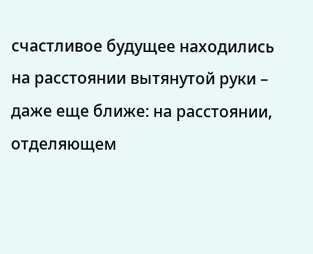счастливое будущее находились на расстоянии вытянутой руки – даже еще ближе: на расстоянии, отделяющем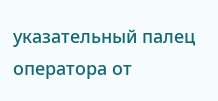указательный палец оператора от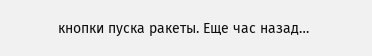кнопки пуска ракеты. Еще час назад…